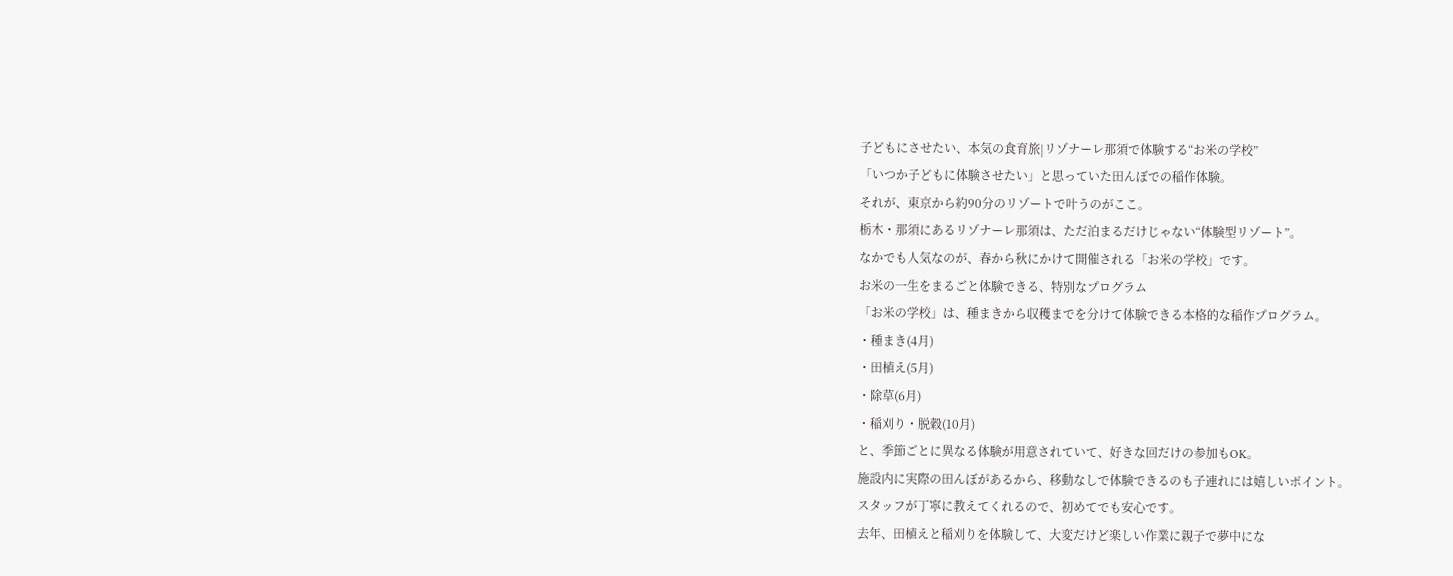子どもにさせたい、本気の食育旅|リゾナーレ那須で体験する“お米の学校”
「いつか子どもに体験させたい」と思っていた田んぼでの稲作体験。
それが、東京から約90分のリゾートで叶うのがここ。
栃木・那須にあるリゾナーレ那須は、ただ泊まるだけじゃない“体験型リゾート”。
なかでも人気なのが、春から秋にかけて開催される「お米の学校」です。
お米の一生をまるごと体験できる、特別なプログラム
「お米の学校」は、種まきから収穫までを分けて体験できる本格的な稲作プログラム。
・種まき(4月)
・田植え(5月)
・除草(6月)
・稲刈り・脱穀(10月)
と、季節ごとに異なる体験が用意されていて、好きな回だけの参加もOK。
施設内に実際の田んぼがあるから、移動なしで体験できるのも子連れには嬉しいポイント。
スタッフが丁寧に教えてくれるので、初めてでも安心です。
去年、田植えと稲刈りを体験して、大変だけど楽しい作業に親子で夢中にな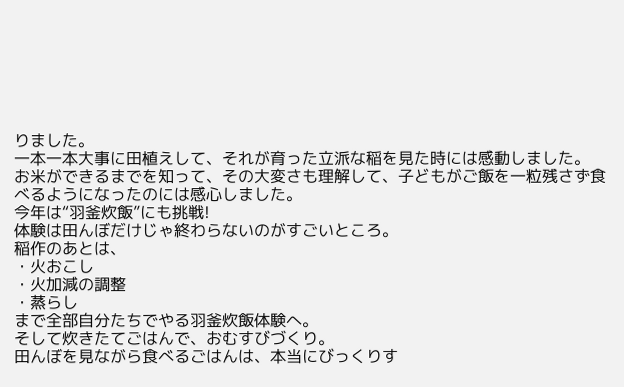りました。
一本一本大事に田植えして、それが育った立派な稲を見た時には感動しました。
お米ができるまでを知って、その大変さも理解して、子どもがご飯を一粒残さず食べるようになったのには感心しました。
今年は“羽釜炊飯”にも挑戦!
体験は田んぼだけじゃ終わらないのがすごいところ。
稲作のあとは、
・火おこし
・火加減の調整
・蒸らし
まで全部自分たちでやる羽釜炊飯体験へ。
そして炊きたてごはんで、おむすびづくり。
田んぼを見ながら食べるごはんは、本当にびっくりす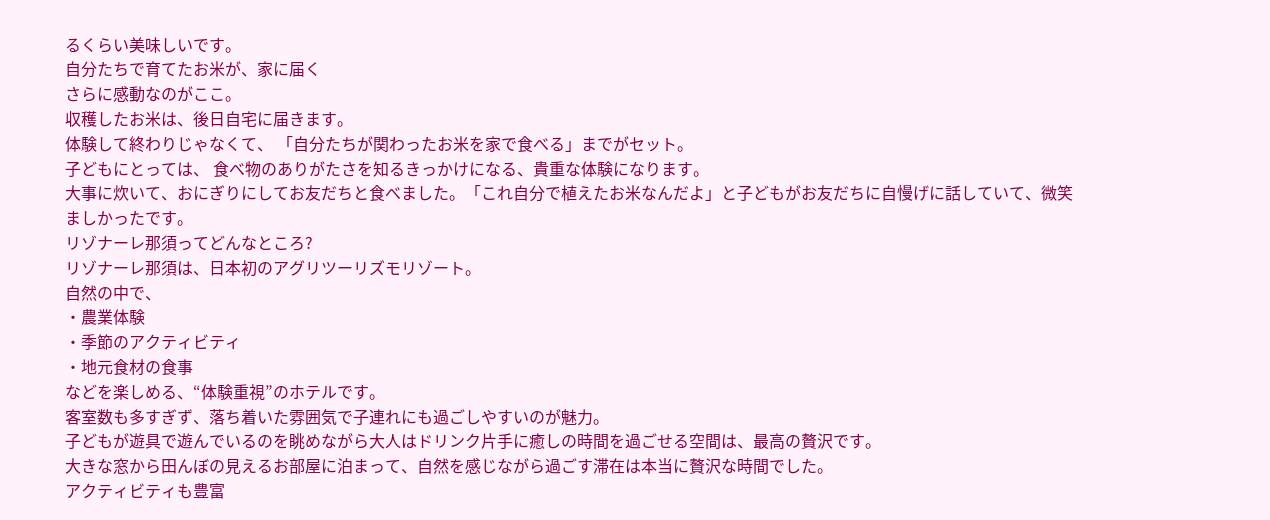るくらい美味しいです。
自分たちで育てたお米が、家に届く
さらに感動なのがここ。
収穫したお米は、後日自宅に届きます。
体験して終わりじゃなくて、 「自分たちが関わったお米を家で食べる」までがセット。
子どもにとっては、 食べ物のありがたさを知るきっかけになる、貴重な体験になります。
大事に炊いて、おにぎりにしてお友だちと食べました。「これ自分で植えたお米なんだよ」と子どもがお友だちに自慢げに話していて、微笑ましかったです。
リゾナーレ那須ってどんなところ?
リゾナーレ那須は、日本初のアグリツーリズモリゾート。
自然の中で、
・農業体験
・季節のアクティビティ
・地元食材の食事
などを楽しめる、“体験重視”のホテルです。
客室数も多すぎず、落ち着いた雰囲気で子連れにも過ごしやすいのが魅力。
子どもが遊具で遊んでいるのを眺めながら大人はドリンク片手に癒しの時間を過ごせる空間は、最高の贅沢です。
大きな窓から田んぼの見えるお部屋に泊まって、自然を感じながら過ごす滞在は本当に贅沢な時間でした。
アクティビティも豊富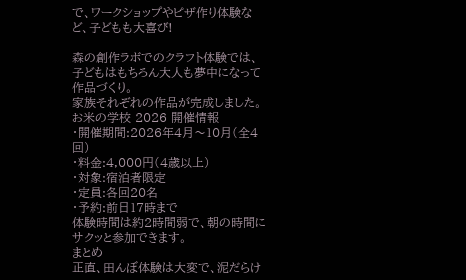で、ワークショップやピザ作り体験など、子どもも大喜び!

森の創作ラボでのクラフト体験では、子どもはもちろん大人も夢中になって作品づくり。
家族それぞれの作品が完成しました。
お米の学校 2026 開催情報
・開催期間:2026年4月〜10月(全4回)
・料金:4,000円(4歳以上)
・対象:宿泊者限定
・定員:各回20名
・予約:前日17時まで
体験時間は約2時間弱で、朝の時間にサクッと参加できます。
まとめ
正直、田んぼ体験は大変で、泥だらけ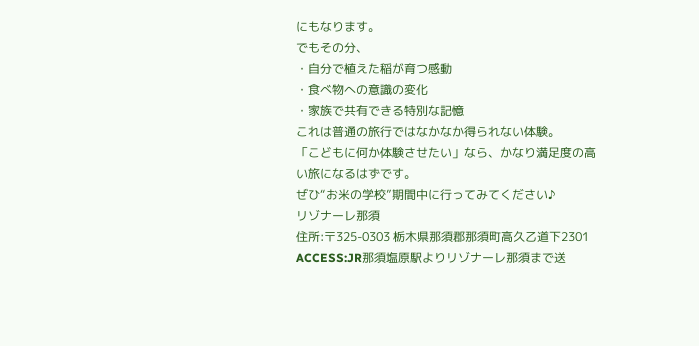にもなります。
でもその分、
・自分で植えた稲が育つ感動
・食べ物への意識の変化
・家族で共有できる特別な記憶
これは普通の旅行ではなかなか得られない体験。
「こどもに何か体験させたい」なら、かなり満足度の高い旅になるはずです。
ぜひ“お米の学校”期間中に行ってみてください♪
リゾナーレ那須
住所:〒325-0303 栃木県那須郡那須町高久乙道下2301
ACCESS:JR那須塩原駅よりリゾナーレ那須まで送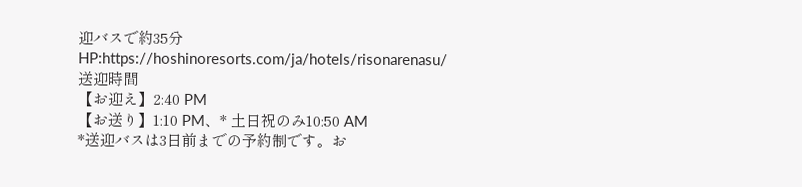迎バスで約35分
HP:https://hoshinoresorts.com/ja/hotels/risonarenasu/
送迎時間
【お迎え】2:40 PM
【お送り】1:10 PM、* 土日祝のみ10:50 AM
*送迎バスは3日前までの予約制です。お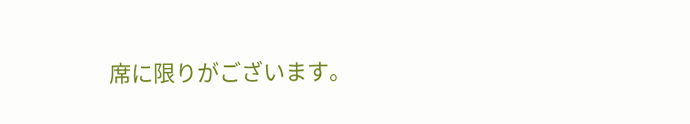席に限りがございます。